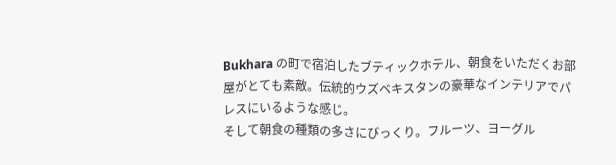Bukhara の町で宿泊したブティックホテル、朝食をいただくお部屋がとても素敵。伝統的ウズベキスタンの豪華なインテリアでパレスにいるような感じ。
そして朝食の種類の多さにびっくり。フルーツ、ヨーグル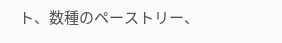ト、数種のペーストリー、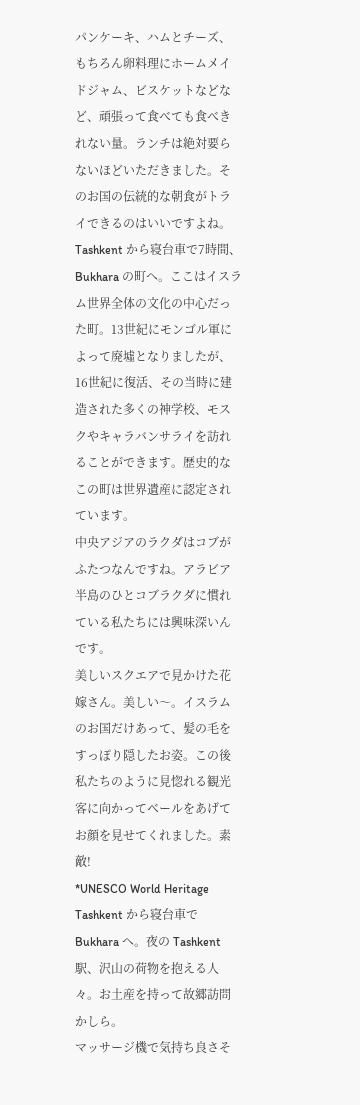パンケーキ、ハムとチーズ、もちろん卵料理にホームメイドジャム、ビスケットなどなど、頑張って食べても食べきれない量。ランチは絶対要らないほどいただきました。そのお国の伝統的な朝食がトライできるのはいいですよね。
Tashkent から寝台車で7時間、Bukhara の町へ。ここはイスラム世界全体の文化の中心だった町。13世紀にモンゴル軍によって廃墟となりましたが、16世紀に復活、その当時に建造された多くの神学校、モスクやキャラバンサライを訪れることができます。歴史的なこの町は世界遺産に認定されています。
中央アジアのラクダはコブがふたつなんですね。アラビア半島のひとコブラクダに慣れている私たちには興味深いんです。
美しいスクエアで見かけた花嫁さん。美しい〜。イスラムのお国だけあって、髪の毛をすっぽり隠したお姿。この後私たちのように見惚れる観光客に向かってベールをあげてお顔を見せてくれました。素敵!
*UNESCO World Heritage
Tashkent から寝台車で Bukhara へ。夜の Tashkent 駅、沢山の荷物を抱える人々。お土産を持って故郷訪問かしら。
マッサージ機で気持ち良さそ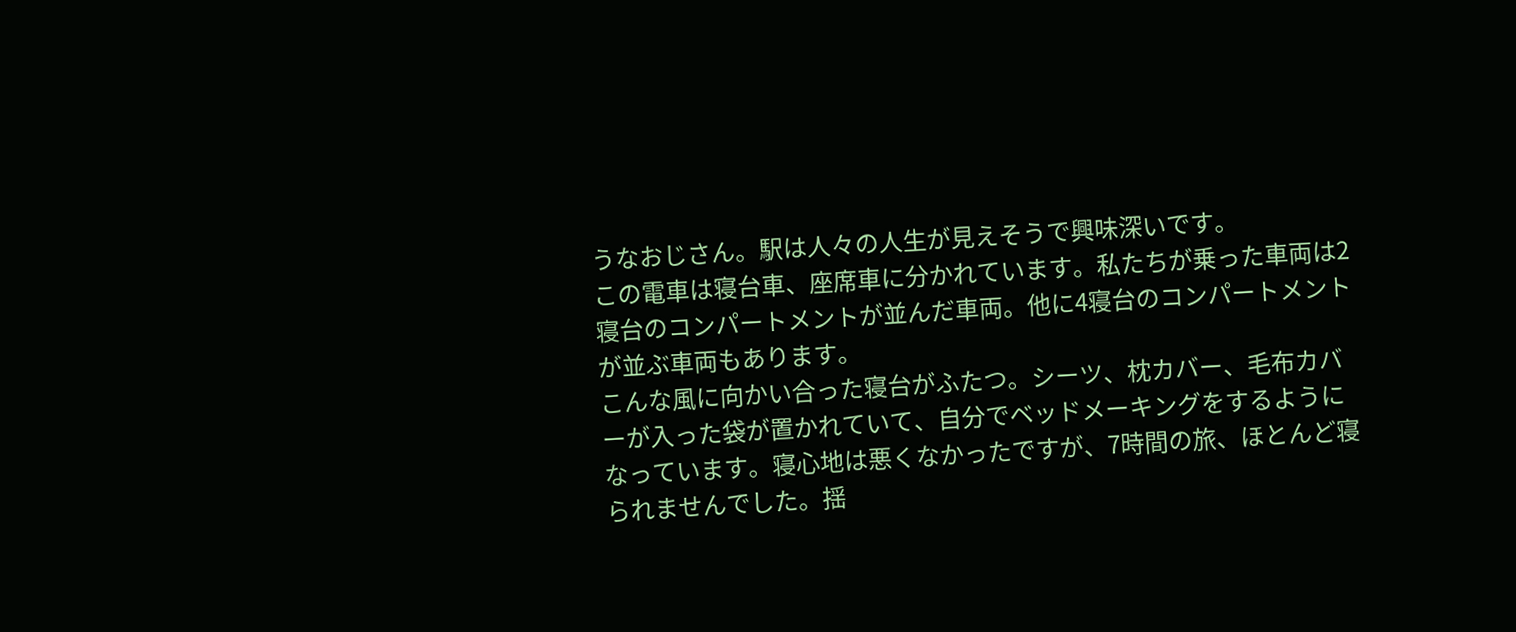うなおじさん。駅は人々の人生が見えそうで興味深いです。
この電車は寝台車、座席車に分かれています。私たちが乗った車両は2寝台のコンパートメントが並んだ車両。他に4寝台のコンパートメントが並ぶ車両もあります。
こんな風に向かい合った寝台がふたつ。シーツ、枕カバー、毛布カバーが入った袋が置かれていて、自分でベッドメーキングをするようになっています。寝心地は悪くなかったですが、7時間の旅、ほとんど寝られませんでした。揺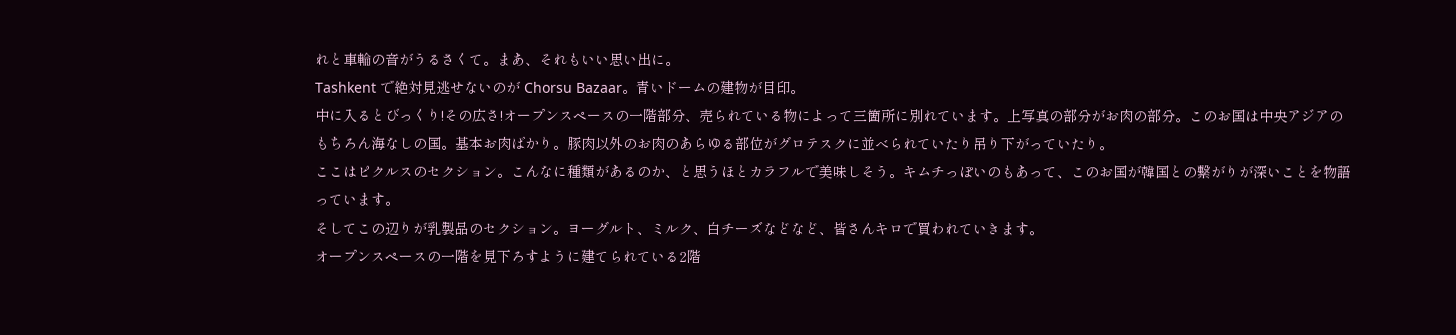れと車輪の音がうるさくて。まあ、それもいい思い出に。
Tashkent で絶対見逃せないのが Chorsu Bazaar。青いドームの建物が目印。
中に入るとびっくり!その広さ!オープンスペースの一階部分、売られている物によって三箇所に別れています。上写真の部分がお肉の部分。このお国は中央アジアのもちろん海なしの国。基本お肉ばかり。豚肉以外のお肉のあらゆる部位がグロテスクに並べられていたり吊り下がっていたり。
ここはピクルスのセクション。こんなに種類があるのか、と思うほとカラフルで美味しそう。キムチっぽいのもあって、このお国が韓国との繋がりが深いことを物語っています。
そしてこの辺りが乳製品のセクション。ヨーグルト、ミルク、白チーズなどなど、皆さんキロで買われていきます。
オープンスペースの一階を見下ろすように建てられている2階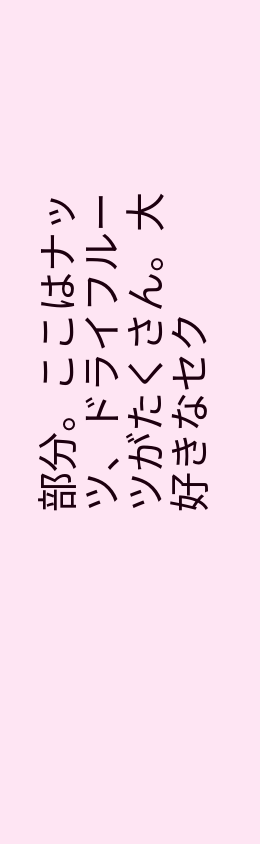部分。ここはナッツ、ドライフルーツがたくさん。大好きなセク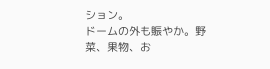ション。
ドームの外も賑やか。野菜、果物、お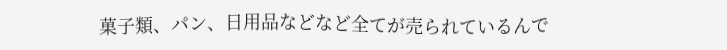菓子類、パン、日用品などなど全てが売られているんで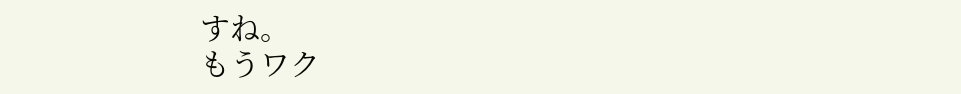すね。
もうワク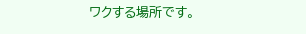ワクする場所です。